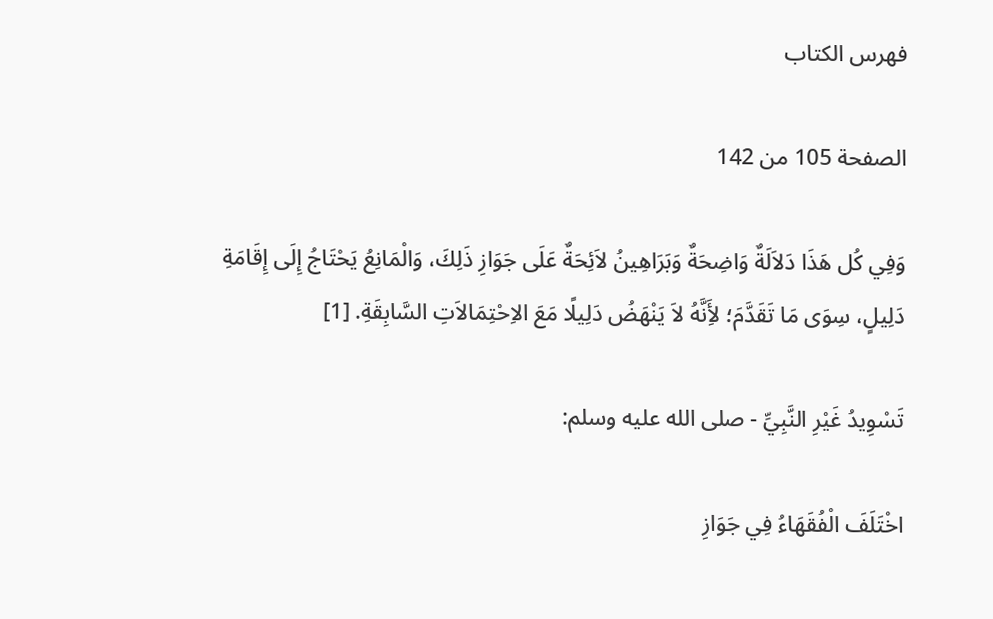فهرس الكتاب

الصفحة 105 من 142

وَفِي كُل هَذَا دَلاَلَةٌ وَاضِحَةٌ وَبَرَاهِينُ لاَئِحَةٌ عَلَى جَوَازِ ذَلِكَ، وَالْمَانِعُ يَحْتَاجُ إِلَى إِقَامَةِ دَلِيلٍ، سِوَى مَا تَقَدَّمَ؛ لأَِنَّهُ لاَ يَنْهَضُ دَلِيلًا مَعَ الاِحْتِمَالاَتِ السَّابِقَةِ. [1]

تَسْوِيدُ غَيْرِ النَّبِيِّ - صلى الله عليه وسلم:

اخْتَلَفَ الْفُقَهَاءُ فِي جَوَازِ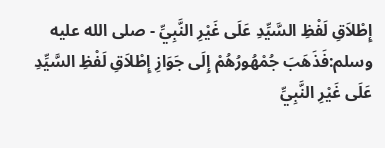إِطْلاَقِ لَفْظِ السَّيِّدِ عَلَى غَيْرِ النَّبِيِّ - صلى الله عليه وسلم:فَذَهَبَ جُمْهُورُهُمْ إِلَى جَوَازِ إِطْلاَقِ لَفْظِ السَّيِّدِ عَلَى غَيْرِ النَّبِيِّ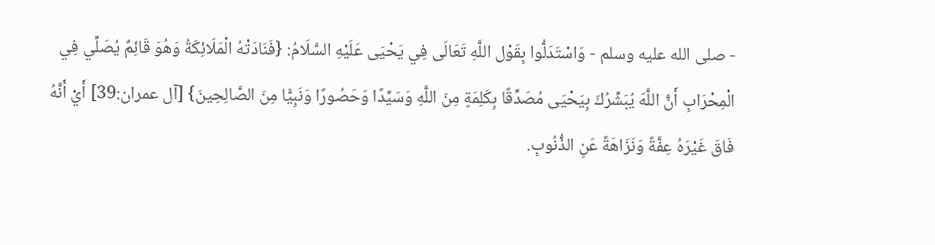- صلى الله عليه وسلم - وَاسْتَدَلُّوا بِقَوْل اللَّهِ تَعَالَى فِي يَحْيَى عَلَيْهِ السَّلَامُ: {فَنَادَتْهُ الْمَلَائِكَةُ وَهُوَ قَائِمٌ يُصَلِّي فِي الْمِحْرَابِ أَنَّ اللَّهَ يُبَشِّرُكَ بِيَحْيَى مُصَدِّقًا بِكَلِمَةٍ مِنَ اللَّهِ وَسَيِّدًا وَحَصُورًا وَنَبِيًّا مِنَ الصَّالِحِينَ} [آل عمران:39] أَيْ أَنَّهُ فَاقَ غَيْرَهُ عِفَّةً وَنَزَاهَةً عَنِ الذُّنُوبِ.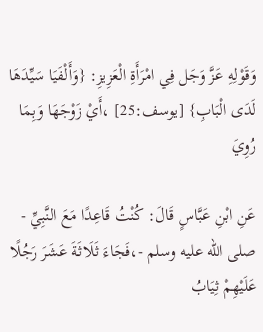وَقَوْلِهِ عَزَّ وَجَل فِي امْرَأَةِ الْعَزِيزِ: {وَأَلْفَيَا سَيِّدَهَا لَدَى الْبَابِ} [يوسف:25] ،أَيْ زَوْجَهَا وَبِمَا رُوِيَ

عَنِ ابْنِ عَبَّاسٍ قَالَ: كُنْتُ قَاعِدًا مَعَ النَّبِيِّ - صلى الله عليه وسلم -،فَجَاءَ ثَلَاثَةَ عَشَرَ رَجُلًا عَلَيْهِمْ ثِيَابُ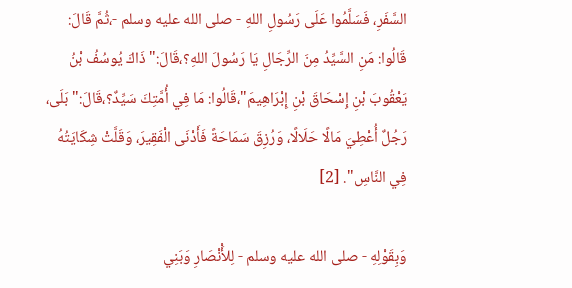السَّفَرِ، فَسَلَّمُوا عَلَى رَسُولِ اللهِ - صلى الله عليه وسلم -،ثُمَّ قَالَ: قَالُوا: مَنِ السَّيِّدُ مِنَ الرِّجَالِ يَا رَسُولَ اللهِ؟،قَالَ:"ذَاكَ يُوسُفُ بْنُ يَعْقُوبَ بْنِ إِسْحَاقَ بْنِ إِبْرَاهِيمَ"،قَالُوا: مَا فِي أُمَّتِكَ سَيِّدٌ؟،قَالَ:"بَلَى، رَجُلٌ أُعْطِيَ مَالًا حَلَالًا، وَرُزِقَ سَمَاحَةً فَأَدْنَى الْفَقِيرَ، وَقَلَّتْ شِكَايَتُهُ فِي النَّاسِ". [2]

وَبِقَوْلِهِ - صلى الله عليه وسلم - لِلأَْنْصَارِ وَبَنِي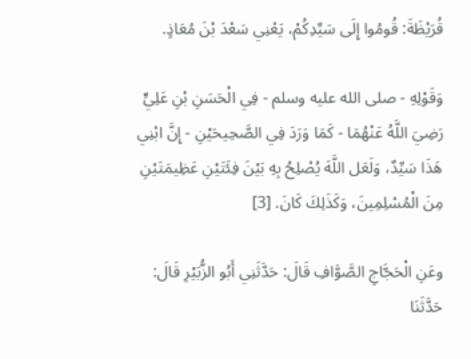قُرَيْظَةَ: قُومُوا إِلَى سَيِّدِكُمْ، يَعْنِي سَعْدَ بْنَ مُعَاذٍ.

وَقَوْلِهِ - صلى الله عليه وسلم - فِي الْحَسَنِ بْنِ عَلِيٍّ رَضِيَ اللَّهُ عَنْهُمَا - كَمَا وَرَدَ فِي الصَّحِيحَيْنِ - إِنَّ ابْنِي هَذَا سَيِّدٌ، وَلَعَل اللَّهَ يُصْلِحُ بِهِ بَيْنَ فِئَتَيْنِ عَظِيمَتَيْنِ مِنَ الْمُسْلِمِينَ، وَكَذَلِكَ كَانَ. [3]

وعَنِ الْحَجَّاجِ الصَّوَّافِ قَالَ: حَدَّثَنِي أَبُو الزُّبَيْرِ قَالَ: حَدَّثَنَا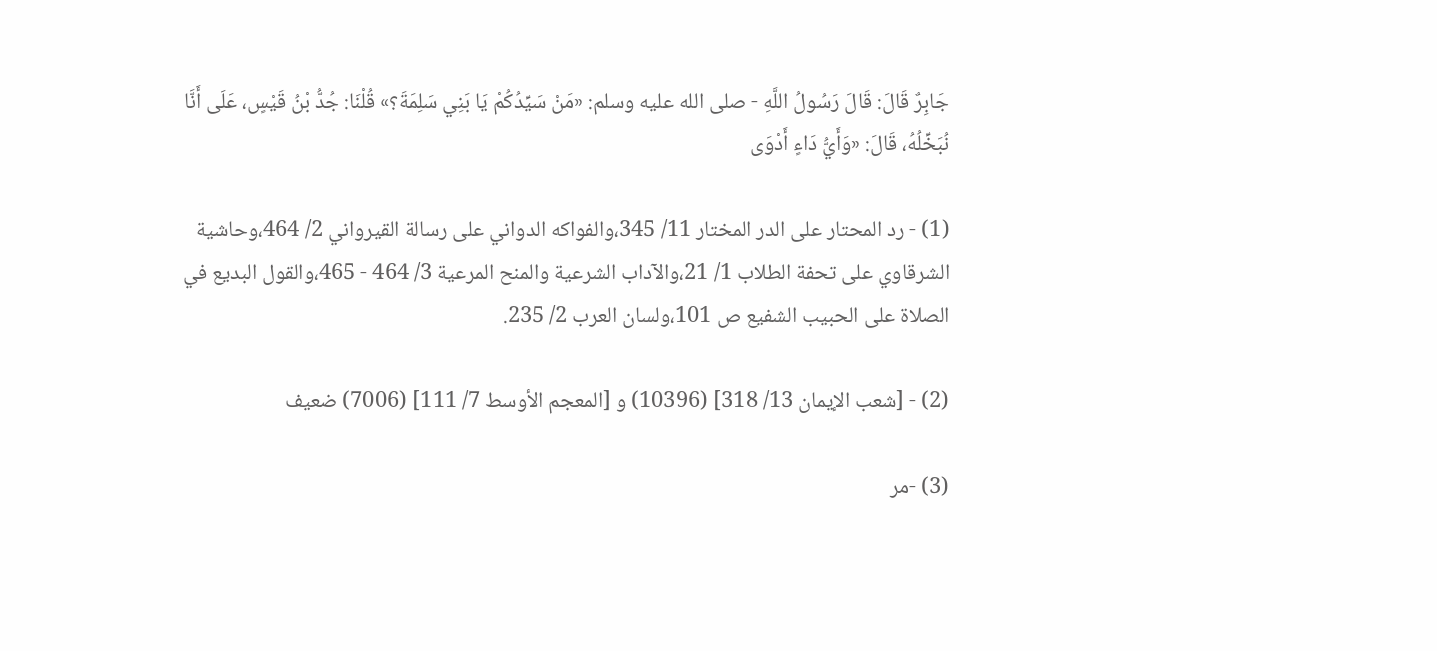جَابِرٌ قَالَ: قَالَ رَسُولُ اللَّهِ - صلى الله عليه وسلم: «مَنْ سَيِّدُكُمْ يَا بَنِي سَلِمَةَ؟» قُلْنَا: جُدُّ بْنُ قَيْسٍ، عَلَى أَنَّا نُبَخِّلُهُ، قَالَ: «وَأَيُّ دَاءٍ أَدْوَى

(1) - رد المحتار على الدر المختار 11/ 345،والفواكه الدواني على رسالة القيرواني 2/ 464،وحاشية الشرقاوي على تحفة الطلاب 1/ 21،والآداب الشرعية والمنح المرعية 3/ 464 - 465،والقول البديع في الصلاة على الحبيب الشفيع ص 101،ولسان العرب 2/ 235.

(2) - [شعب الإيمان 13/ 318] (10396) و [المعجم الأوسط 7/ 111] (7006) ضعيف

(3) -مر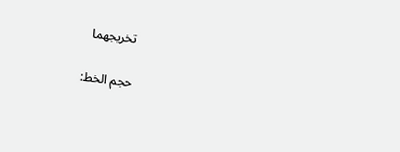تخريجهما

حجم الخط: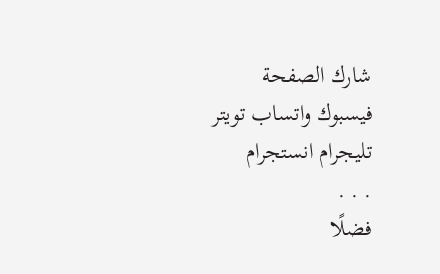شارك الصفحة
فيسبوك واتساب تويتر تليجرام انستجرام
. . .
فضلًا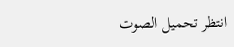انتظر تحميل الصوت